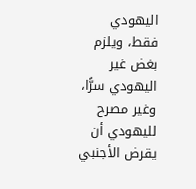اليهودي فقط، ويلزم بغض غير اليهودي سرًّا، وغير مصرح لليهودي أن يقرض الأجنبي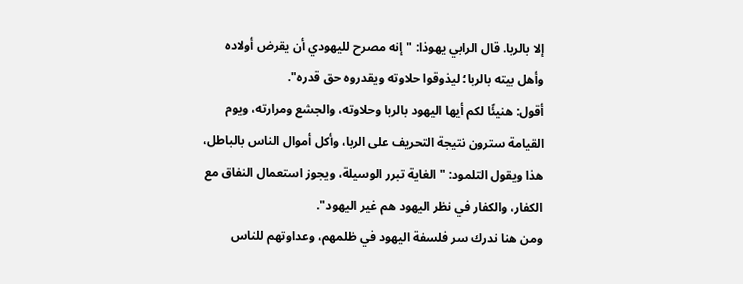إلا بالربا. قال الرابي يهوذا: "إنه مصرح لليهودي أن يقرض أولاده وأهل بيته بالربا؛ ليذوقوا حلاوته ويقدروه حق قدره".
أقول: هنيئًا لكم أيها اليهود بالربا وحلاوته، والجشع ومرارته، ويوم القيامة سترون نتيجة التحريف على الربا، وأكل أموال الناس بالباطل، هذا ويقول التلمود: "الغاية تبرر الوسيلة، ويجوز استعمال النفاق مع الكفار، والكفار في نظر اليهود هم غير اليهود".
ومن هنا ندرك سر فلسفة اليهود في ظلمهم، وعداوتهم للناس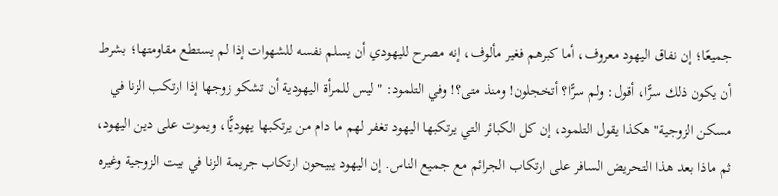جميعًا؛ إن نفاق اليهود معروف، أما كبرهم فغير مألوف، إنه مصرح لليهودي أن يسلم نفسه للشهوات إذا لم يستطع مقاومتها؛ بشرط أن يكون ذلك سرًّا، أقول: ولم سرًّا؟ أتخجلون! ومنذ متى؟! وفي التلمود: "ليس للمرأة اليهودية أن تشكو زوجها إذا ارتكب الزنا في مسكن الزوجية" هكذا يقول التلمود، إن كل الكبائر التي يرتكبها اليهود تغفر لهم ما دام من يرتكبها يهوديًّا، ويموت على دين اليهود، ثم ماذا بعد هذا التحريض السافر على ارتكاب الجرائم مع جميع الناس. إن اليهود يبيحون ارتكاب جريمة الزنا في بيت الزوجية وغيره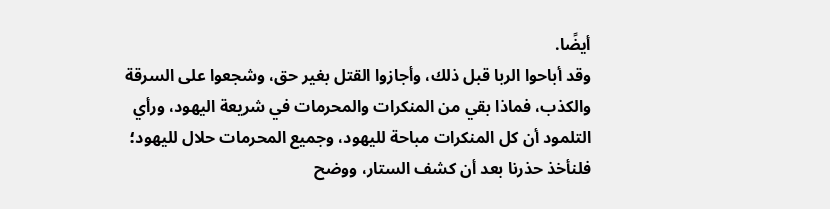أيضًا.
وقد أباحوا الربا قبل ذلك، وأجازوا القتل بغير حق، وشجعوا على السرقة والكذب، فماذا بقي من المنكرات والمحرمات في شريعة اليهود، ورأي التلمود أن كل المنكرات مباحة لليهود، وجميع المحرمات حلال لليهود؛ فلنأخذ حذرنا بعد أن كشف الستار، ووضح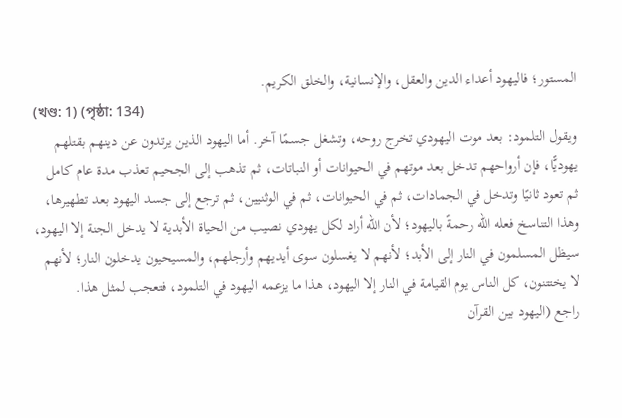المستور؛ فاليهود أعداء الدين والعقل، والإنسانية، والخلق الكريم.
(খণ্ড: 1) (পৃষ্ঠা: 134)
ويقول التلمود: بعد موت اليهودي تخرج روحه، وتشغل جسمًا آخر. أما اليهود الذين يرتدون عن دينهم بقتلهم يهوديًّا، فإن أرواحهم تدخل بعد موتهم في الحيوانات أو النباتات، ثم تذهب إلى الجحيم تعذب مدة عام كامل ثم تعود ثانيًا وتدخل في الجمادات، ثم في الحيوانات، ثم في الوثنيين، ثم ترجع إلى جسد اليهود بعد تطهيرها، وهذا التناسخ فعله الله رحمةً باليهود؛ لأن الله أراد لكل يهودي نصيب من الحياة الأبدية لا يدخل الجنة إلا اليهود، سيظل المسلمون في النار إلى الأبد؛ لأنهم لا يغسلون سوى أيديهم وأرجلهم، والمسيحيون يدخلون النار؛ لأنهم لا يختتنون، كل الناس يوم القيامة في النار إلا اليهود، هذا ما يزعمه اليهود في التلمود، فتعجب لمثل هذا.
راجع (اليهود بين القرآن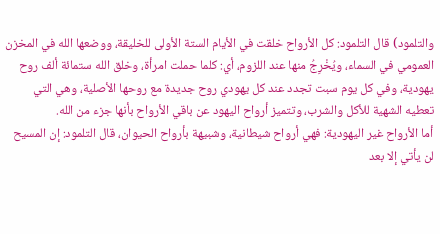والتلمود) قال التلمود: كل الأرواح خلقت في الأيام الستة الأولى للخليقة، ووضعها الله في المخزن العمومي في السماء، ويُخْرِجُ منها عند اللزوم، أي: كلما حملت امرأة، وخلق الله ستمائة ألف روح يهودية، وفي كل يوم سبت تجدد عند كل يهودي روح جديدة مع روحها الأصلية، وهي التي تعطيه الشهية للأكل والشرب، وتتميز أرواح اليهود عن باقي الأرواح بأنها جزء من الله.
أما الأرواح غير اليهودية: فهي أرواح شيطانية، وشبيهة بأرواح الحيوان، قال التلمود: إن المسيح لن يأتي إلا بعد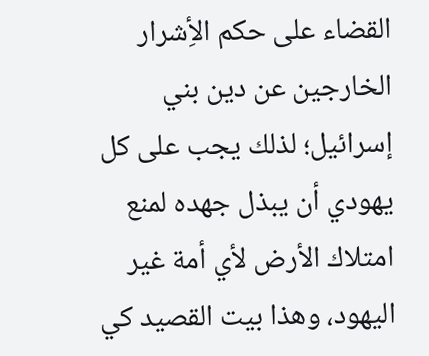القضاء على حكم الأِشرار الخارجين عن دين بني إسرائيل؛ لذلك يجب على كل يهودي أن يبذل جهده لمنع امتلاك الأرض لأي أمة غير اليهود، وهذا بيت القصيد كي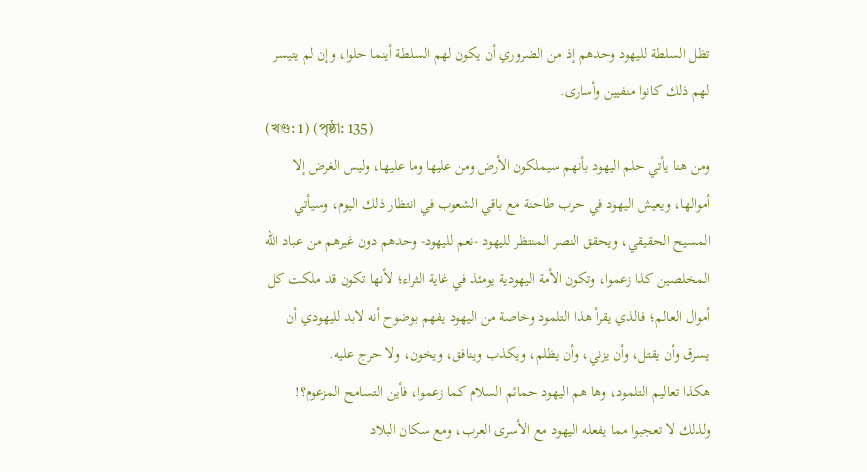تظل السلطة لليهود وحدهم إذ من الضروري أن يكون لهم السلطة أينما حلوا، وإن لم يتيسر لهم ذلك كانوا منفيين وأسارى.
(খণ্ড: 1) (পৃষ্ঠা: 135)
ومن هنا يأتي حلم اليهود بأنهم سيملكون الأرض ومن عليها وما عليها، وليس الغرض إلا أموالها، ويعيش اليهود في حرب طاحنة مع باقي الشعوب في انتظار ذلك اليوم، وسيأتي المسيح الحقيقي، ويحقق النصر المنتظر لليهود -نعم لليهود- وحدهم دون غيرهم من عباد الله المخلصين كذا زعموا، وتكون الأمة اليهودية يومئذ في غاية الثراء؛ لأنها تكون قد ملكت كل أموال العالم؛ فالذي يقرأ هذا التلمود وخاصة من اليهود يفهم بوضوح أنه لابد لليهودي أن يسرق وأن يقتل، وأن يزني، وأن يظلم، ويكذب وينافق، ويخون، ولا حرج عليه.
هكذا تعاليم التلمود، وها هم اليهود حمائم السلام كما زعموا، فأين التسامح المزعوم؟! ولذلك لا تعجبوا مما يفعله اليهود مع الأسرى العرب، ومع سكان البلاد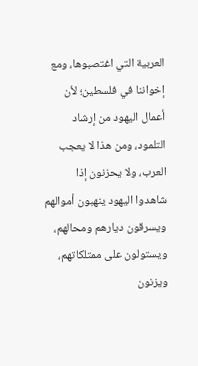العربية التي اغتصبوها، ومع إخواننا في فلسطين؛ لأن أعمال اليهود من إرشاد التلمود، ومن هذا لا يعجب العرب، ولا يحزنون إذا شاهدوا اليهود ينهبون أموالهم ويسرقون ديارهم ومحالهم، ويستولون على ممتلكاتهم، ويزنون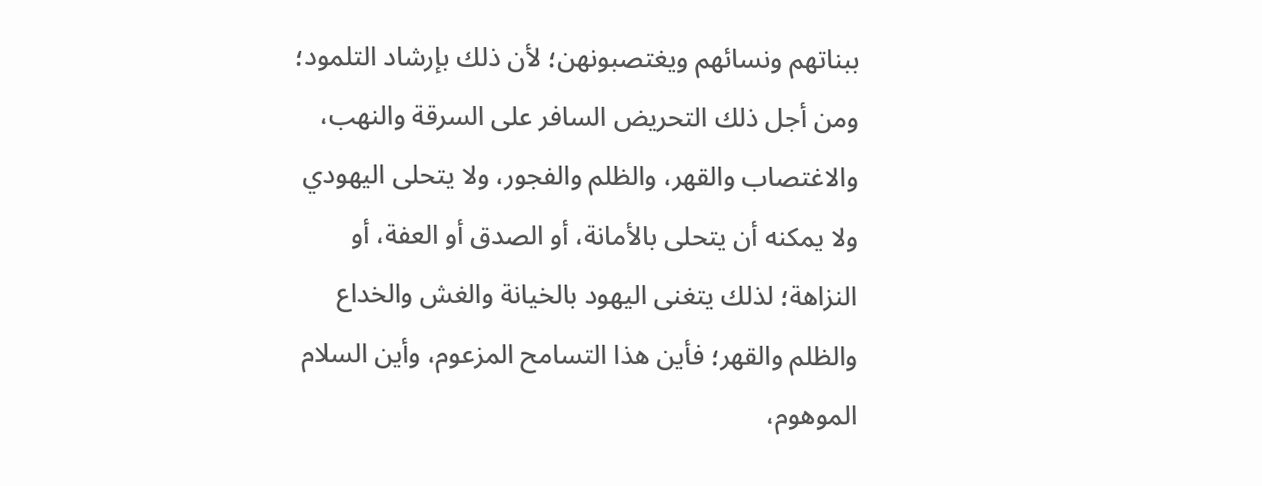ببناتهم ونسائهم ويغتصبونهن؛ لأن ذلك بإرشاد التلمود؛ ومن أجل ذلك التحريض السافر على السرقة والنهب، والاغتصاب والقهر، والظلم والفجور، ولا يتحلى اليهودي ولا يمكنه أن يتحلى بالأمانة، أو الصدق أو العفة، أو النزاهة؛ لذلك يتغنى اليهود بالخيانة والغش والخداع والظلم والقهر؛ فأين هذا التسامح المزعوم، وأين السلام الموهوم،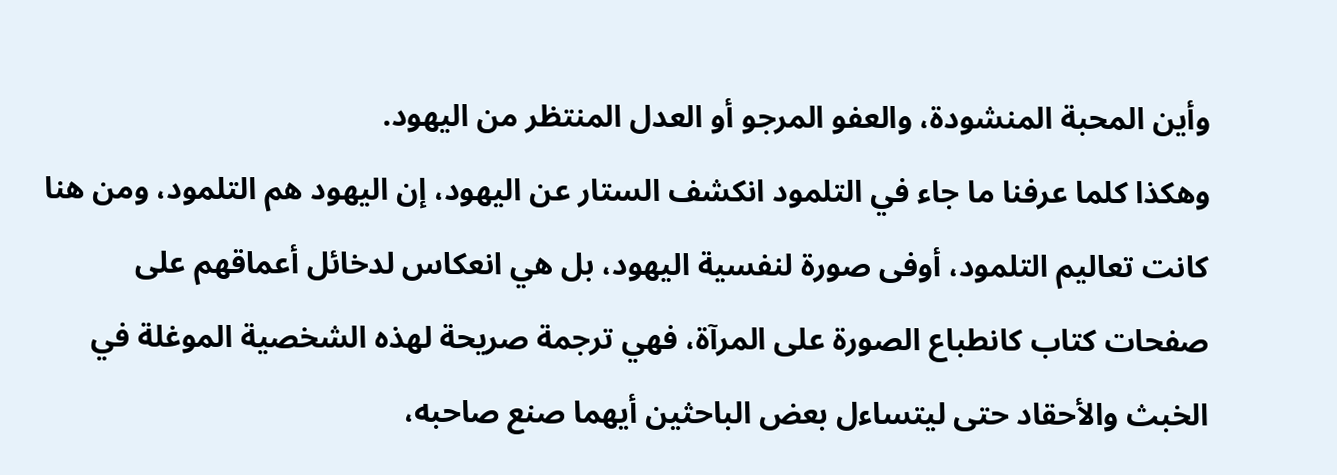وأين المحبة المنشودة، والعفو المرجو أو العدل المنتظر من اليهود.
وهكذا كلما عرفنا ما جاء في التلمود انكشف الستار عن اليهود، إن اليهود هم التلمود، ومن هنا كانت تعاليم التلمود، أوفى صورة لنفسية اليهود، بل هي انعكاس لدخائل أعماقهم على صفحات كتاب كانطباع الصورة على المرآة، فهي ترجمة صريحة لهذه الشخصية الموغلة في الخبث والأحقاد حتى ليتساءل بعض الباحثين أيهما صنع صاحبه،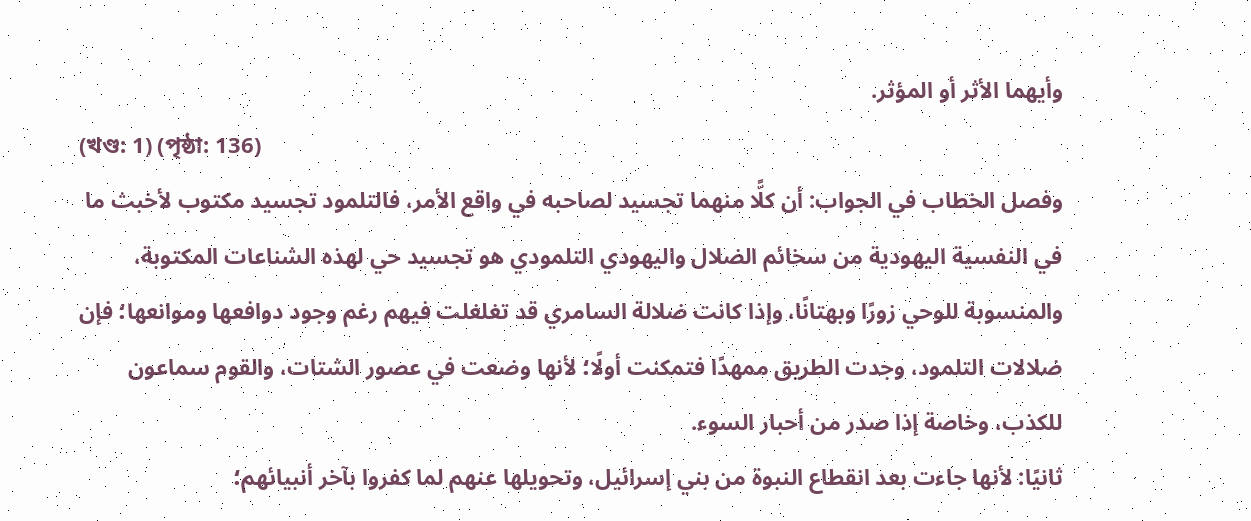وأيهما الأثر أو المؤثر.
(খণ্ড: 1) (পৃষ্ঠা: 136)
وفصل الخطاب في الجواب: أن كلًّا منهما تجسيد لصاحبه في واقع الأمر، فالتلمود تجسيد مكتوب لأخبث ما في النفسية اليهودية من سخائم الضلال واليهودي التلمودي هو تجسيد حي لهذه الشناعات المكتوبة، والمنسوبة للوحي زورًا وبهتانًا، وإذا كانت ضلالة السامري قد تغلغلت فيهم رغم وجود دوافعها وموانعها؛ فإن ضلالات التلمود، وجدت الطريق ممهدًا فتمكنت أولًا؛ لأنها وضعت في عصور الشتات، والقوم سماعون للكذب، وخاصة إذا صدر من أحبار السوء.
ثانيًا: لأنها جاءت بعد انقطاع النبوة من بني إسرائيل، وتحويلها عنهم لما كفروا بآخر أنبيائهم؛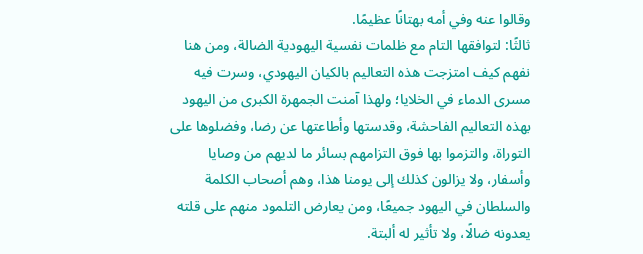وقالوا عنه وفي أمه بهتانًا عظيمًا.
ثالثًا: لتوافقها التام مع ظلمات نفسية اليهودية الضالة، ومن هنا نفهم كيف امتزجت هذه التعاليم بالكيان اليهودي، وسرت فيه مسرى الدماء في الخلايا؛ ولهذا آمنت الجمهرة الكبرى من اليهود بهذه التعاليم الفاحشة، وقدستها وأطاعتها عن رضا، وفضلوها على التوراة، والتزموا بها فوق التزامهم بسائر ما لديهم من وصايا وأسفار، ولا يزالون كذلك إلى يومنا هذا، وهم أصحاب الكلمة والسلطان في اليهود جميعًا، ومن يعارض التلمود منهم على قلته يعدونه ضالًا، ولا تأثير له ألبتة.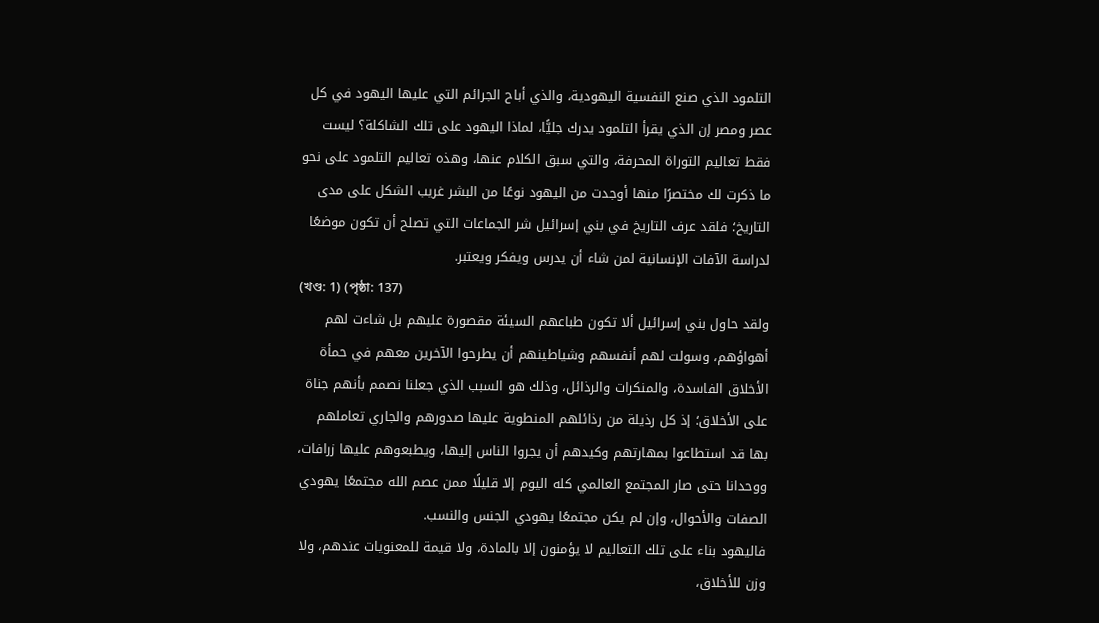التلمود الذي صنع النفسية اليهودية، والذي أباح الجرائم التي عليها اليهود في كل عصر ومصر إن الذي يقرأ التلمود يدرك جليًّا، لماذا اليهود على تلك الشاكلة؟ ليست فقط تعاليم التوراة المحرفة، والتي سبق الكلام عنها، وهذه تعاليم التلمود على نحو ما ذكرت لك مختصرًا منها أوجدت من اليهود نوعًا من البشر غريب الشكل على مدى التاريخ؛ فلقد عرف التاريخ في بني إسرائيل شر الجماعات التي تصلح أن تكون موضعًا لدراسة الآفات الإنسانية لمن شاء أن يدرس ويفكر ويعتبر.
(খণ্ড: 1) (পৃষ্ঠা: 137)
ولقد حاول بني إسرائيل ألا تكون طباعهم السيئة مقصورة عليهم بل شاءت لهم أهواؤهم، وسولت لهم أنفسهم وشياطينهم أن يطرحوا الآخرين معهم في حمأة الأخلاق الفاسدة، والمنكرات والرذائل، وذلك هو السبب الذي جعلنا نصمم بأنهم جناة على الأخلاق؛ إذ كل رذيلة من رذائلهم المنطوية عليها صدورهم والجاري تعاملهم بها قد استطاعوا بمهارتهم وكيدهم أن يجروا الناس إليها، ويطبعوهم عليها زرافات، ووحدانا حتى صار المجتمع العالمي كله اليوم إلا قليلًا ممن عصم الله مجتمعًا يهودي الصفات والأحوال، وإن لم يكن مجتمعًا يهودي الجنس والنسب.
فاليهود بناء على تلك التعاليم لا يؤمنون إلا بالمادة، ولا قيمة للمعنويات عندهم، ولا وزن للأخلاق،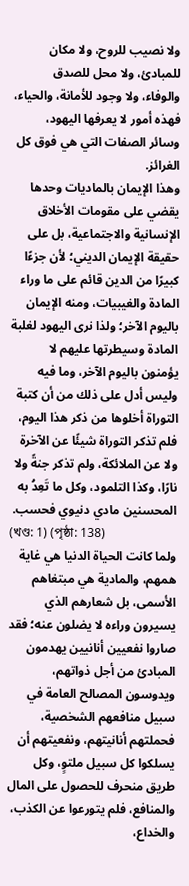ولا نصيب للروح، ولا مكان للمبادئ، ولا محل للصدق والوفاء، ولا وجود للأمانة، والحياء، فهذه أمور لا يعرفها اليهود، وسائر الصفات التي هي فوق كل الغرائز.
وهذا الإيمان بالماديات وحدها يقضي على مقومات الأخلاق الإنسانية والاجتماعية، بل على حقيقة الإيمان الديني؛ لأن جزءًا كبيرًا من الدين قائم على ما وراء المادة والغيبيات، ومنه الإيمان باليوم الآخر؛ ولذا نرى اليهود لغلبة المادة وسيطرتها عليهم لا يؤمنون باليوم الآخر، وما فيه وليس أدل على ذلك من أن كتبة التوراة أخلوها من ذكر هذا اليوم، فلم تذكر التوراة شيئًا عن الآخرة ولا عن الملائكة، ولم تذكر جنةً ولا نارًا، وكذا التلمود، وكل ما تَعِدُ به المحسنين مادي دنيوي فحسب.
(খণ্ড: 1) (পৃষ্ঠা: 138)
ولما كانت الحياة الدنيا هي غاية همهم، والمادية هي مبتغاهم الأسمى، بل شعارهم الذي يسيرون وراءه لا يضلون عنه؛ فقد صاروا نفعيين أنانيين يهدمون المبادئ من أجل ذواتهم، ويدوسون المصالح العامة في سبيل منافعهم الشخصية، فحملتهم أنانيتهم، ونفعيتهم أن يسلكوا كل سبيل ملتوٍ، وكل طريق منحرف للحصول على المال والمنافع، فلم يتورعوا عن الكذب، والخداع،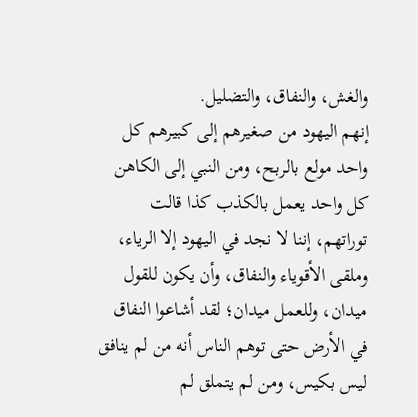والغش، والنفاق، والتضليل.
إنهم اليهود من صغيرهم إلى كبيرهم كل واحد مولع بالربح، ومن النبي إلى الكاهن كل واحد يعمل بالكذب كذا قالت توراتهم، إننا لا نجد في اليهود إلا الرياء، وملقى الأقوياء والنفاق، وأن يكون للقول ميدان، وللعمل ميدان؛ لقد أشاعوا النفاق في الأرض حتى توهم الناس أنه من لم ينافق ليس بكيس، ومن لم يتملق لم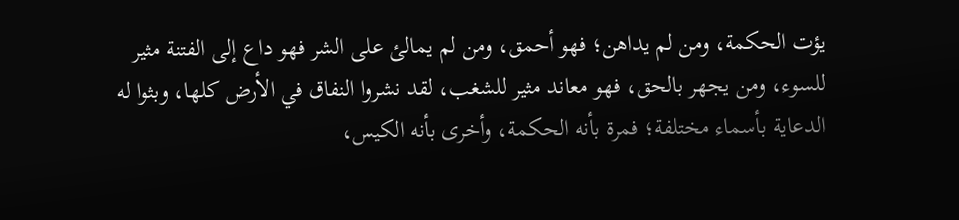يؤت الحكمة، ومن لم يداهن؛ فهو أحمق، ومن لم يمالئ على الشر فهو داع إلى الفتنة مثير للسوء، ومن يجهر بالحق، فهو معاند مثير للشغب، لقد نشروا النفاق في الأرض كلها، وبثوا له الدعاية بأسماء مختلفة؛ فمرة بأنه الحكمة، وأخرى بأنه الكيس،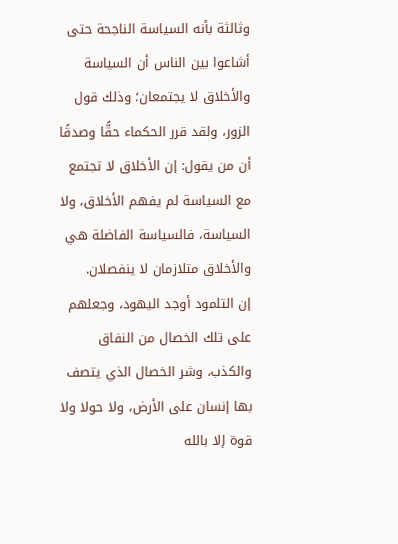وثالثة بأنه السياسة الناجحة حتى أشاعوا بين الناس أن السياسة والأخلاق لا يجتمعان؛ وذلك قول الزور، ولقد قرر الحكماء حقًّا وصدقًا أن من يقول: إن الأخلاق لا تجتمع مع السياسة لم يفهم الأخلاق، ولا السياسة، فالسياسة الفاضلة هي والأخلاق متلازمان لا ينفصلان.
إن التلمود أوجد اليهود، وجعلهم على تلك الخصال من النفاق والكذب، وشر الخصال الذي يتصف بها إنسان على الأرض، ولا حولا ولا قوة إلا بالله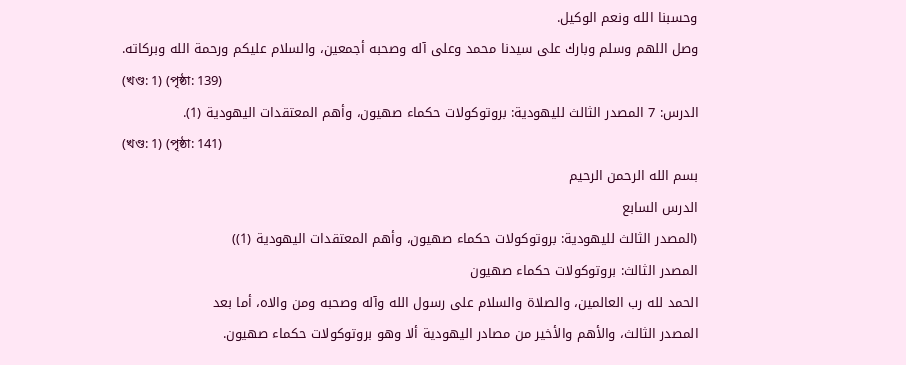وحسبنا الله ونعم الوكيل.
وصل اللهم وسلم وبارك على سيدنا محمد وعلى آله وصحبه أجمعين، والسلام عليكم ورحمة الله وبركاته.
(খণ্ড: 1) (পৃষ্ঠা: 139)
الدرس: 7 المصدر الثالث لليهودية: بروتوكولات حكماء صهيون، وأهم المعتقدات اليهودية (1).
(খণ্ড: 1) (পৃষ্ঠা: 141)
بسم الله الرحمن الرحيم
الدرس السابع
(المصدر الثالث لليهودية: بروتوكولات حكماء صهيون، وأهم المعتقدات اليهودية (1))
المصدر الثالث: بروتوكولات حكماء صهيون
الحمد لله رب العالمين، والصلاة والسلام على رسول الله وآله وصحبه ومن والاه، أما بعد
المصدر الثالث، والأهم والأخير من مصادر اليهودية ألا وهو بروتوكولات حكماء صهيون.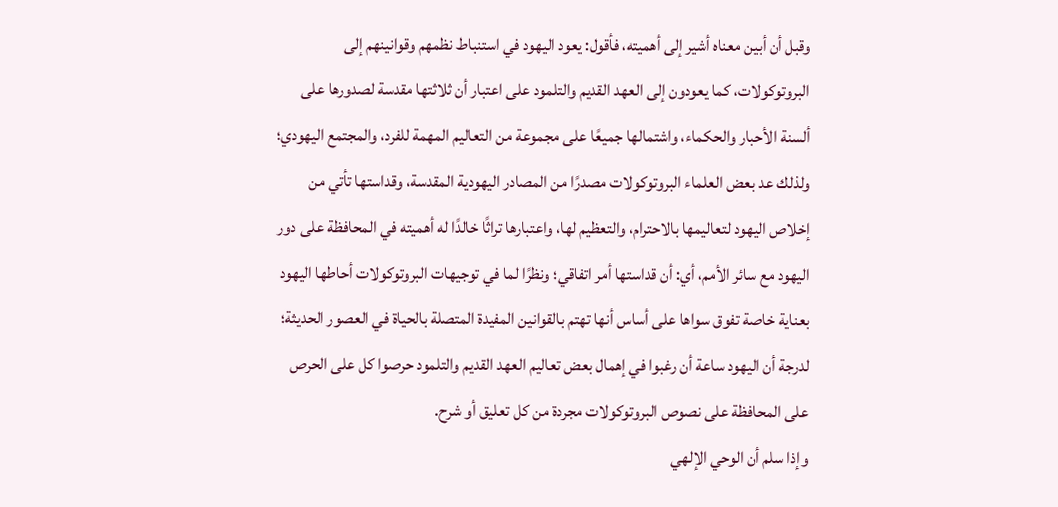وقبل أن أبين معناه أشير إلى أهميته، فأقول: يعود اليهود في استنباط نظمهم وقوانينهم إلى البروتوكولات، كما يعودون إلى العهد القديم والتلمود على اعتبار أن ثلاثتها مقدسة لصدورها على ألسنة الأحبار والحكماء، واشتمالها جميعًا على مجموعة من التعاليم المهمة للفرد، والمجتمع اليهودي؛ ولذلك عد بعض العلماء البروتوكولات مصدرًا من المصادر اليهودية المقدسة، وقداستها تأتي من إخلاص اليهود لتعاليمها بالاحترام، والتعظيم لها، واعتبارها تراثًا خالدًا له أهميته في المحافظة على دور اليهود مع سائر الأمم، أي: أن قداستها أمر اتفاقي؛ ونظرًا لما في توجيهات البروتوكولات أحاطها اليهود بعناية خاصة تفوق سواها على أساس أنها تهتم بالقوانين المفيدة المتصلة بالحياة في العصور الحديثة؛ لدرجة أن اليهود ساعة أن رغبوا في إهمال بعض تعاليم العهد القديم والتلمود حرصوا كل على الحرص على المحافظة على نصوص البروتوكولات مجردة من كل تعليق أو شرح.
وإذا سلم أن الوحي الإلهي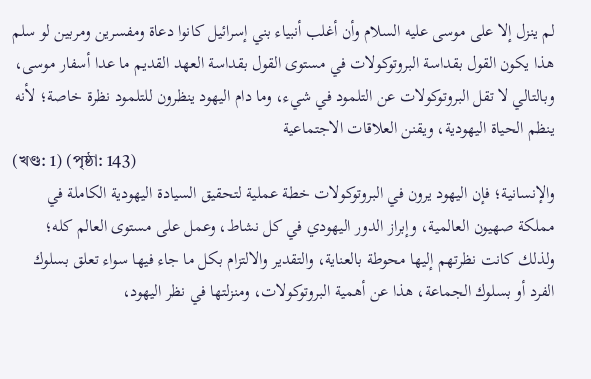لم ينزل إلا على موسى عليه السلام وأن أغلب أنبياء بني إسرائيل كانوا دعاة ومفسرين ومربين لو سلم هذا يكون القول بقداسة البروتوكولات في مستوى القول بقداسة العهد القديم ما عدا أسفار موسى، وبالتالي لا تقل البروتوكولات عن التلمود في شيء، وما دام اليهود ينظرون للتلمود نظرة خاصة؛ لأنه ينظم الحياة اليهودية، ويقنن العلاقات الاجتماعية
(খণ্ড: 1) (পৃষ্ঠা: 143)
والإنسانية؛ فإن اليهود يرون في البروتوكولات خطة عملية لتحقيق السيادة اليهودية الكاملة في مملكة صهيون العالمية، وإبراز الدور اليهودي في كل نشاط، وعمل على مستوى العالم كله؛ ولذلك كانت نظرتهم إليها محوطة بالعناية، والتقدير والالتزام بكل ما جاء فيها سواء تعلق بسلوك الفرد أو بسلوك الجماعة، هذا عن أهمية البروتوكولات، ومنزلتها في نظر اليهود،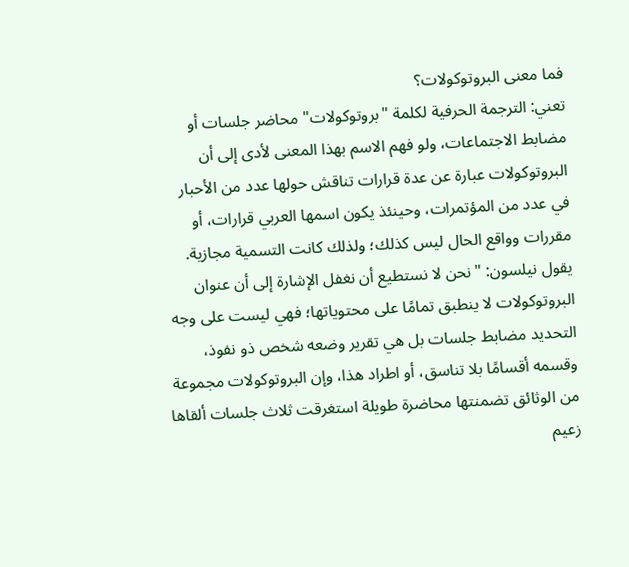فما معنى البروتوكولات؟
تعني: الترجمة الحرفية لكلمة "بروتوكولات" محاضر جلسات أو مضابط الاجتماعات، ولو فهم الاسم بهذا المعنى لأدى إلى أن البروتوكولات عبارة عن عدة قرارات تناقش حولها عدد من الأحبار في عدد من المؤتمرات، وحينئذ يكون اسمها العربي قرارات، أو مقررات وواقع الحال ليس كذلك؛ ولذلك كانت التسمية مجازية.
يقول نيلسون: "نحن لا نستطيع أن نغفل الإشارة إلى أن عنوان البروتوكولات لا ينطبق تمامًا على محتوياتها؛ فهي ليست على وجه التحديد مضابط جلسات بل هي تقرير وضعه شخص ذو نفوذ، وقسمه أقسامًا بلا تناسق، أو اطراد هذا، وإن البروتوكولات مجموعة من الوثائق تضمنتها محاضرة طويلة استغرقت ثلاث جلسات ألقاها زعيم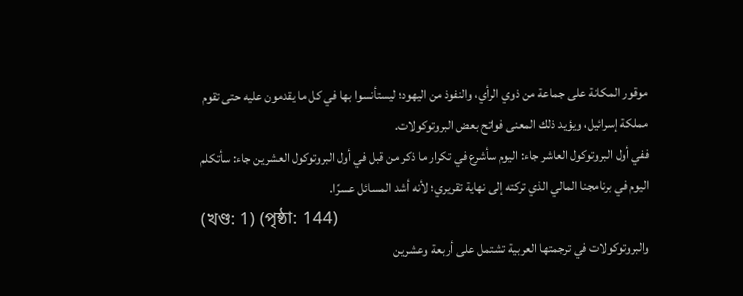موقور المكانة على جماعة من ذوي الرأي، والنفوذ من اليهود؛ ليستأنسوا بها في كل ما يقدمون عليه حتى تقوم مملكة إسرائيل، ويؤيد ذلك المعنى فواتح بعض البروتوكولات.
ففي أول البروتوكول العاشر جاء: اليوم سأشرع في تكرار ما ذكر من قبل في أول البروتوكول العشرين جاء: سأتكلم اليوم في برنامجنا المالي الذي تركته إلى نهاية تقريري؛ لأنه أشد المسائل عسرًا.
(খণ্ড: 1) (পৃষ্ঠা: 144)
والبروتوكولات في ترجمتها العربية تشتمل على أربعة وعشرين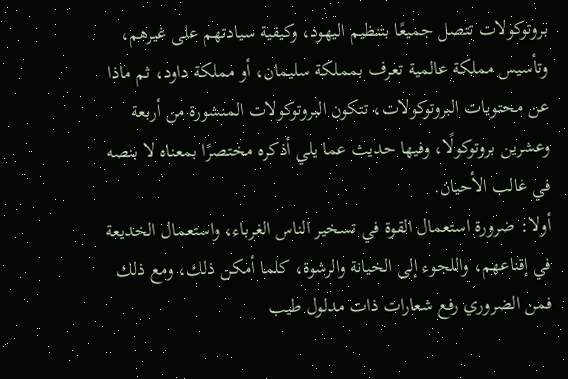بروتوكولات تتصل جميعًا بتنظيم اليهود، وكيفية سيادتهم على غيرهم، وتأسيس مملكة عالمية تعرف بمملكة سليمان، أو مملكة داود، ثم ماذا عن محتويات البروتوكولات، تتكون البروتوكولات المنشورة من أربعة وعشرين بروتوكولًا، وفيها حديث عما يلي أذكره مختصرًا بمعناه لا بنصه في غالب الأحيان.
أولا: ضرورة استعمال القوة في تسخير الناس الغرباء، واستعمال الخديعة في إقناعهم، واللجوء إلى الخيانة والرشوة، كلما أمكن ذلك، ومع ذلك فمن الضروري رفع شعارات ذات مدلول طيب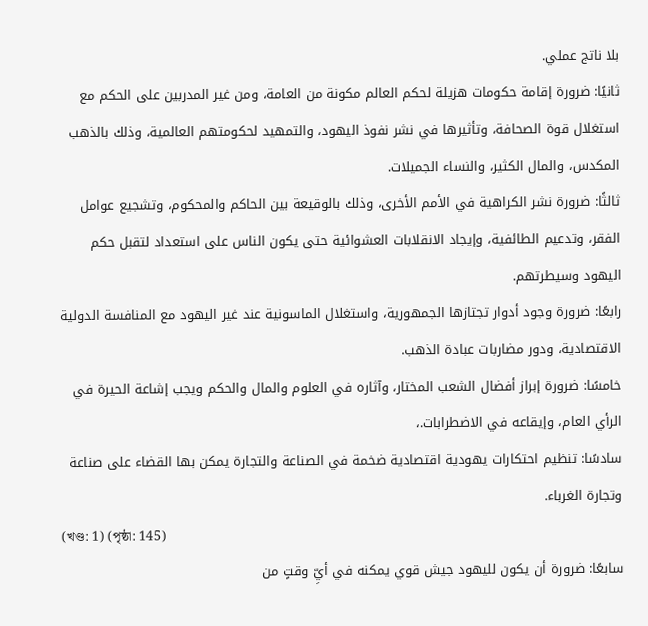بلا ناتج عملي.
ثانيًا: ضرورة إقامة حكومات هزيلة لحكم العالم مكونة من العامة، ومن غير المدربين على الحكم مع استغلال قوة الصحافة، وتأثيرها في نشر نفوذ اليهود، والتمهيد لحكومتهم العالمية، وذلك بالذهب المكدس، والمال الكثير، والنساء الجميلات.
ثالثًا: ضرورة نشر الكراهية في الأمم الأخرى، وذلك بالوقيعة بين الحاكم والمحكوم، وتشجيع عوامل الفقر، وتدعيم الطائفية، وإيجاد الانقلابات العشوائية حتى يكون الناس على استعداد لتقبل حكم اليهود وسيطرتهم.
رابعًا: ضرورة وجود أدوار تجتازها الجمهورية، واستغلال الماسونية عند غير اليهود مع المنافسة الدولية الاقتصادية، ودور مضاربات عبادة الذهب.
خامسًا: ضرورة إبراز أفضال الشعب المختار، وآثاره في العلوم والمال والحكم ويجب إشاعة الحيرة في الرأي العام، وإيقاعه في الاضطرابات.،
سادسًا: تنظيم احتكارات يهودية اقتصادية ضخمة في الصناعة والتجارة يمكن بها القضاء على صناعة وتجارة الغرباء.
(খণ্ড: 1) (পৃষ্ঠা: 145)
سابعًا: ضرورة أن يكون لليهود جيش قوي يمكنه في أيِّ وقتٍ من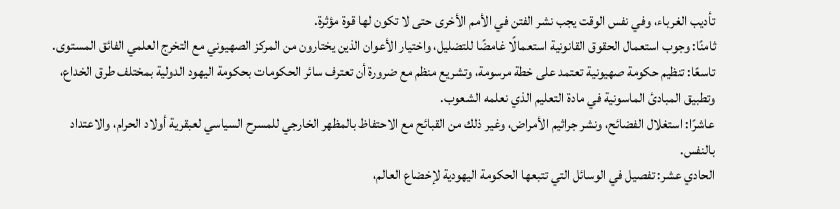تأديب الغرباء، وفي نفس الوقت يجب نشر الفتن في الأمم الأخرى حتى لا تكون لها قوة مؤثرة.
ثامنًا: وجوب استعمال الحقوق القانونية استعمالًا غامضًا للتضليل، واختيار الأعوان الذين يختارون من المركز الصهيوني مع التخرج العلمي الفائق المستوى.
تاسعًا: تنظيم حكومة صهيونية تعتمد على خطة مرسومة، وتشريع منظم مع ضرورة أن تعترف سائر الحكومات بحكومة اليهود الدولية بمختلف طرق الخداع، وتطبيق المبادئ الماسونية في مادة التعليم الذي نعلمه الشعوب.
عاشرًا: استغلال الفضائح، ونشر جراثيم الأمراض، وغير ذلك من القبائح مع الاحتفاظ بالمظهر الخارجي للمسرح السياسي لعبقرية أولاد الحرام، والاعتداد بالنفس.
الحادي عشر: تفصيل في الوسائل التي تتبعها الحكومة اليهودية لإخضاع العالم،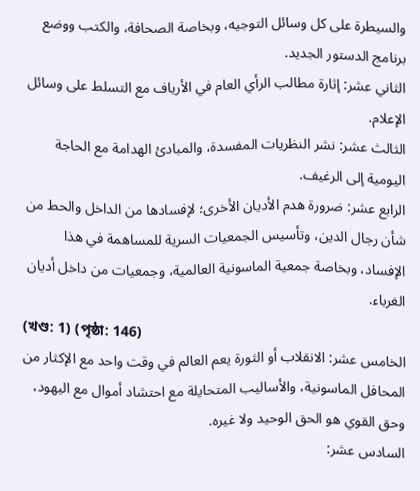والسيطرة على كل وسائل التوجيه، وبخاصة الصحافة، والكتب ووضع برنامج الدستور الجديد.
الثاني عشر: إثارة مطالب الرأي العام في الأرياف مع التسلط على وسائل الإعلام.
الثالث عشر: نشر النظريات المفسدة، والمبادئ الهدامة مع الحاجة اليومية إلى الرغيف.
الرابع عشر: ضرورة هدم الأديان الأخرى؛ لإفسادها من الداخل والحط من شأن رجال الدين، وتأسيس الجمعيات السرية للمساهمة في هذا الإفساد، وبخاصة جمعية الماسونية العالمية، وجمعيات من داخل أديان الغرباء.
(খণ্ড: 1) (পৃষ্ঠা: 146)
الخامس عشر: الانقلاب أو الثورة يعم العالم في وقت واحد مع الإكثار من المحافل الماسونية، والأساليب المتحايلة مع احتشاد أموال مع اليهود، وحق القوي هو الحق الوحيد ولا غيره.
السادس عشر: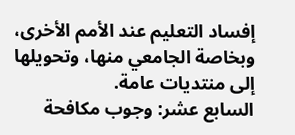إفساد التعليم عند الأمم الأخرى، وبخاصة الجامعي منها، وتحويلها إلى منتديات عامة.
السابع عشر: وجوب مكافحة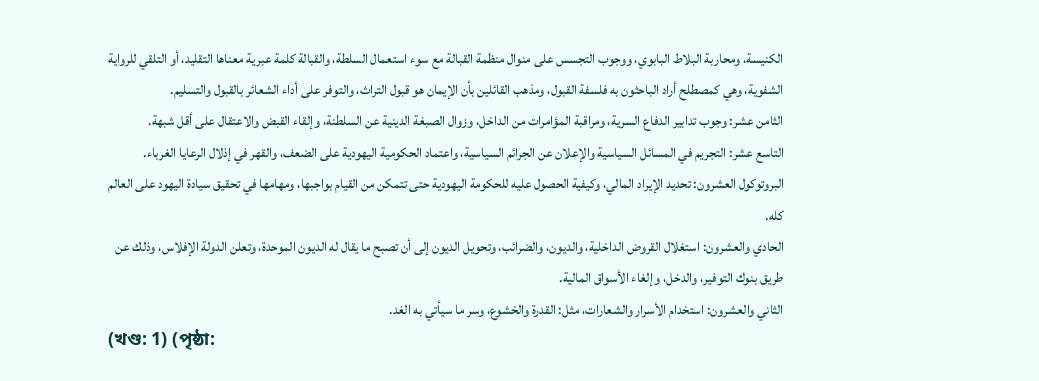الكنيسة، ومحاربة البلاط البابوي، ووجوب التجسس على منوال منظمة القبالة مع سوء استعمال السلطة، والقبالة كلمة عبرية معناها التقليد، أو التلقي للرواية الشفوية، وهي كمصطلح أراد الباحثون به فلسفة القبول، ومذهب القائلين بأن الإيمان هو قبول التراث، والتوفر على أداء الشعائر بالقبول والتسليم.
الثامن عشر: وجوب تدابير الدفاع السرية، ومراقبة المؤامرات من الداخل، وزوال الصبغة الدينية عن السلطنة، وإلقاء القبض والاعتقال على أقل شبهة.
التاسع عشر: التجريم في المسائل السياسية والإعلان عن الجرائم السياسية، واعتماد الحكومية اليهودية على الضعف، والقهر في إذلال الرعايا الغرباء.
البروتوكول العشرون: تحديد الإيراد المالي، وكيفية الحصول عليه للحكومة اليهودية حتى تتمكن من القيام بواجبها، ومهامها في تحقيق سيادة اليهود على العالم كله.
الحادي والعشرون: استغلال القروض الداخلية، والديون، والضرائب، وتحويل الديون إلى أن تصبح ما يقال له الديون الموحدة، وتعلن الدولة الإفلاس، وذلك عن طريق بنوك التوفير، والدخل، وإلغاء الأسواق المالية.
الثاني والعشرون: استخدام الأسرار والشعارات، مثل: القدرة والخشوع، وسر ما سيأتي به الغد.
(খণ্ড: 1) (পৃষ্ঠা: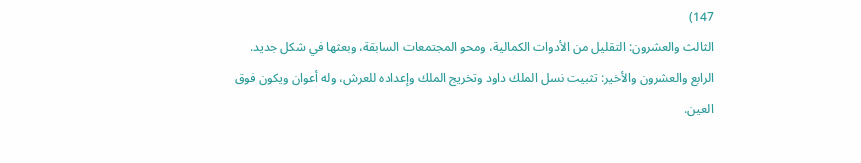147)
الثالث والعشرون: التقليل من الأدوات الكمالية، ومحو المجتمعات السابقة، وبعثها في شكل جديد.
الرابع والعشرون والأخير: تثبيت نسل الملك داود وتخريج الملك وإعداده للعرش، وله أعوان ويكون فوق العين.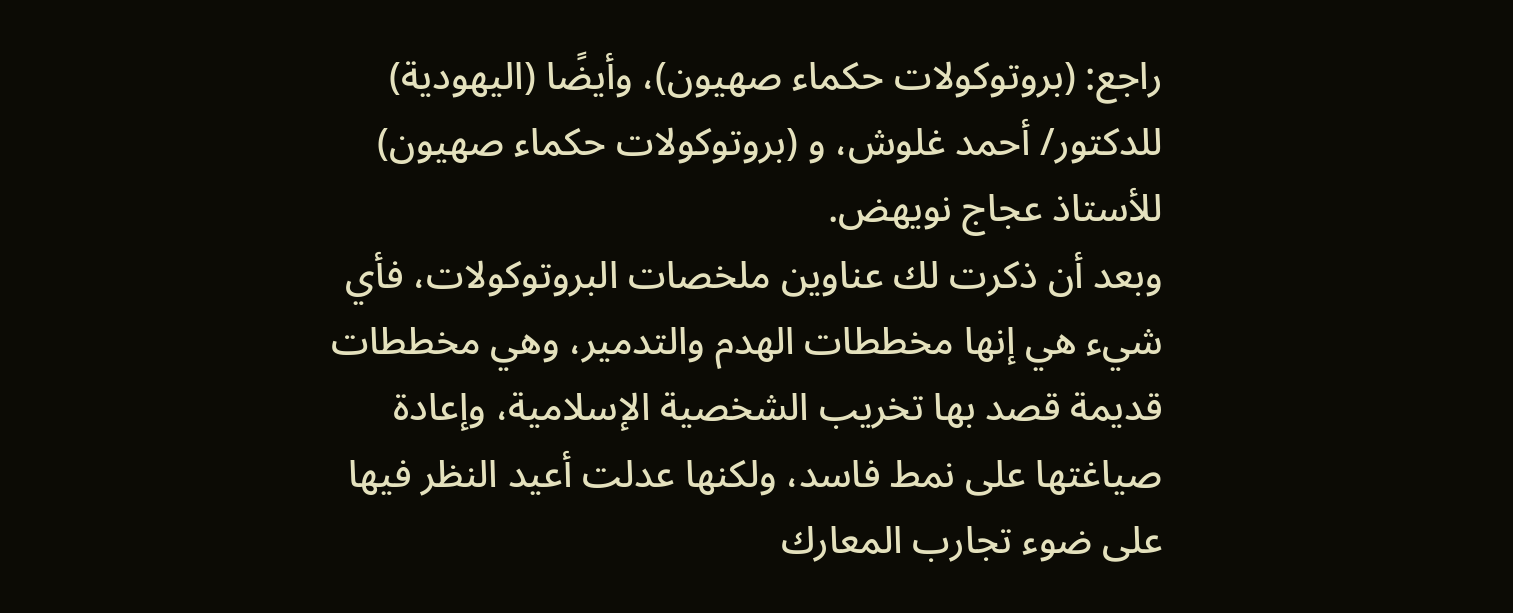راجع: (بروتوكولات حكماء صهيون)، وأيضًا (اليهودية) للدكتور/ أحمد غلوش، و (بروتوكولات حكماء صهيون) للأستاذ عجاج نويهض.
وبعد أن ذكرت لك عناوين ملخصات البروتوكولات، فأي شيء هي إنها مخططات الهدم والتدمير، وهي مخططات قديمة قصد بها تخريب الشخصية الإسلامية، وإعادة صياغتها على نمط فاسد، ولكنها عدلت أعيد النظر فيها على ضوء تجارب المعارك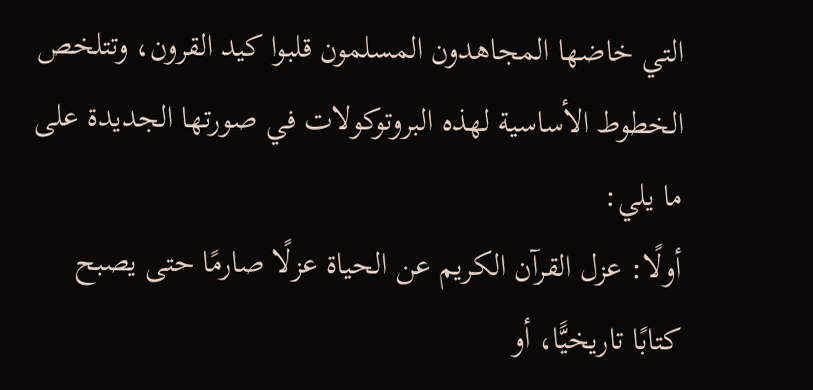التي خاضها المجاهدون المسلمون قلبوا كيد القرون، وتتلخص الخطوط الأساسية لهذه البروتوكولات في صورتها الجديدة على ما يلي:
أولًا: عزل القرآن الكريم عن الحياة عزلًا صارمًا حتى يصبح كتابًا تاريخيًّا، أو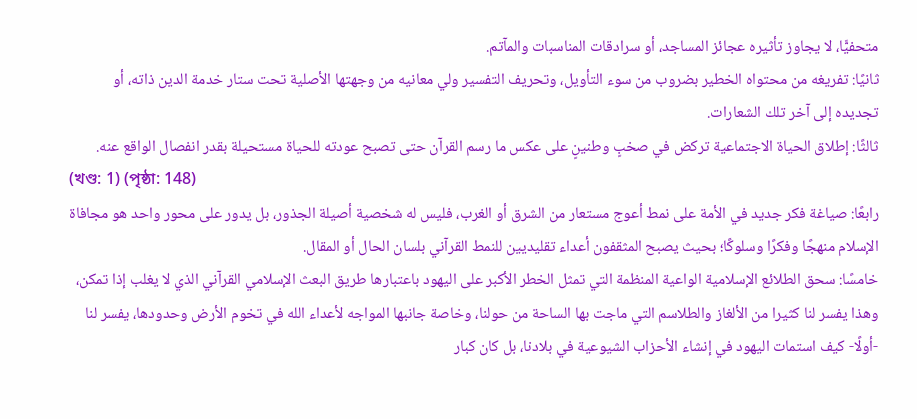متحفيًّا، لا يجاوز تأثيره عجائز المساجد، أو سرادقات المناسبات والمآتم.
ثانيًا: تفريغه من محتواه الخطير بضروب من سوء التأويل، وتحريف التفسير ولي معانيه من وجهتها الأصلية تحت ستار خدمة الدين ذاته، أو تجديده إلى آخر تلك الشعارات.
ثالثًا: إطلاق الحياة الاجتماعية تركض في صخبٍ وطنينٍ على عكس ما رسم القرآن حتى تصبح عودته للحياة مستحيلة بقدر انفصال الواقع عنه.
(খণ্ড: 1) (পৃষ্ঠা: 148)
رابعًا: صياغة فكر جديد في الأمة على نمط أعوج مستعار من الشرق أو الغرب، فليس له شخصية أصيلة الجذور، بل يدور على محور واحد هو مجافاة الإسلام منهجًا وفكرًا وسلوكًا؛ بحيث يصبح المثقفون أعداء تقليديين للنمط القرآني بلسان الحال أو المقال.
خامسًا: سحق الطلائع الإسلامية الواعية المنظمة التي تمثل الخطر الأكبر على اليهود باعتبارها طريق البعث الإسلامي القرآني الذي لا يغلب إذا تمكن، وهذا يفسر لنا كثيرا من الألغاز والطلاسم التي ماجت بها الساحة من حولنا، وخاصة جانبها المواجه لأعداء الله في تخوم الأرض وحدودها، يفسر لنا -أولًا- كيف استمات اليهود في إنشاء الأحزاب الشيوعية في بلادنا، بل كان كبار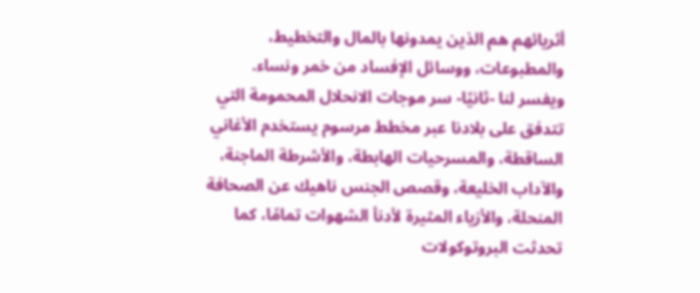أثريائهم هم الذين يمدونها بالمال والتخطيط، والمطبوعات، ووسائل الإفساد من خمر ونساء.
ويفسر لنا -ثانيًا- سر موجات الانحلال المحمومة التي تتدفق على بلادنا عبر مخطط مرسوم يستخدم الأغاني الساقطة، والمسرحيات الهابطة، والأشرطة الماجنة، والآداب الخليعة، وقصص الجنس ناهيك عن الصحافة المنحلة، والأزياء المثيرة لأدنأ الشهوات تمامًا، كما تحدثت البروتوكولات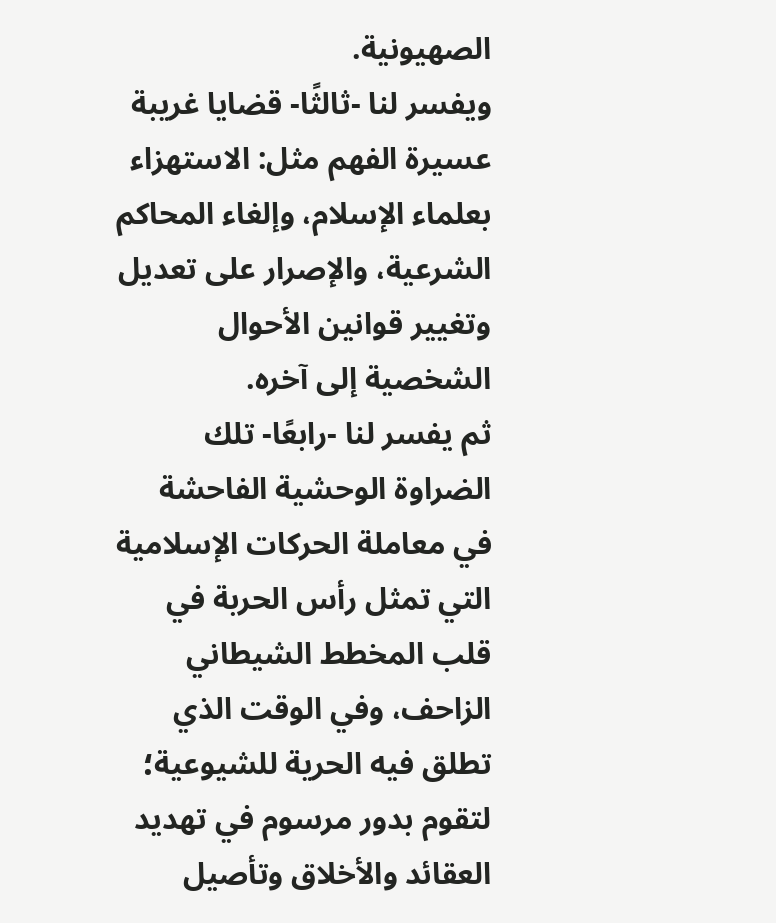الصهيونية.
ويفسر لنا -ثالثًا- قضايا غريبة عسيرة الفهم مثل: الاستهزاء بعلماء الإسلام، وإلغاء المحاكم الشرعية، والإصرار على تعديل وتغيير قوانين الأحوال الشخصية إلى آخره.
ثم يفسر لنا -رابعًا- تلك الضراوة الوحشية الفاحشة في معاملة الحركات الإسلامية التي تمثل رأس الحربة في قلب المخطط الشيطاني الزاحف، وفي الوقت الذي تطلق فيه الحرية للشيوعية؛ لتقوم بدور مرسوم في تهديد العقائد والأخلاق وتأصيل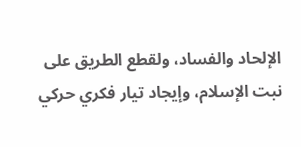الإلحاد والفساد، ولقطع الطريق على نبت الإسلام، وإيجاد تيار فكري حركي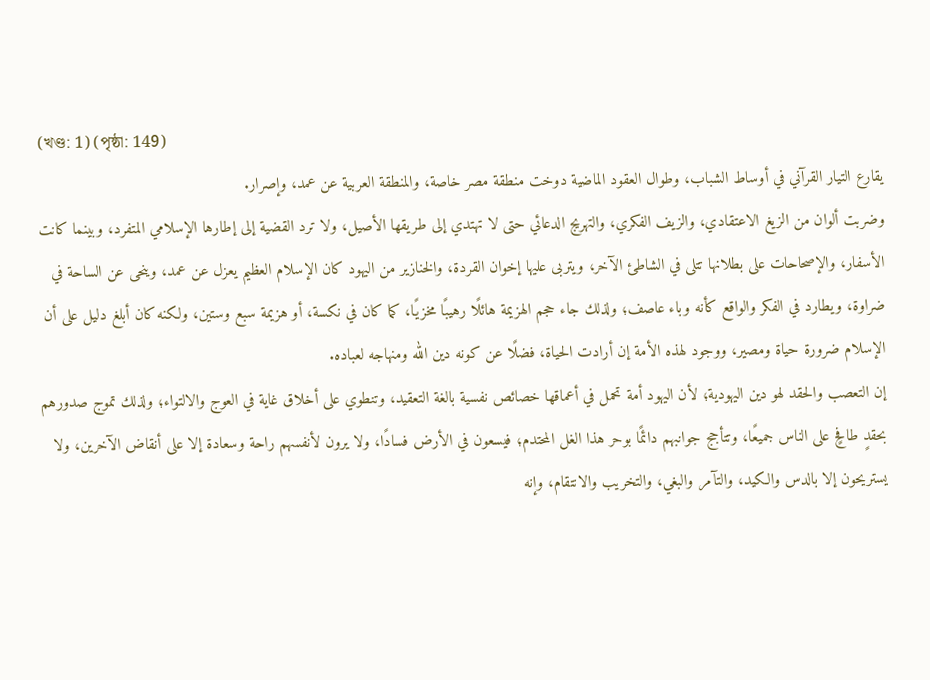(খণ্ড: 1) (পৃষ্ঠা: 149)
يقارع التيار القرآني في أوساط الشباب، وطوال العقود الماضية دوخت منطقة مصر خاصة، والمنطقة العربية عن عمد، وإصرار.
وضربت ألوان من الزيغ الاعتقادي، والزيف الفكري، والتهريج الدعائي حتى لا تهتدي إلى طريقها الأصيل، ولا ترد القضية إلى إطارها الإسلامي المتفرد، وبينما كانت الأسفار، والإصحاحات على بطلانها تتلى في الشاطئ الآخر، ويتربى عليها إخوان القردة، والخنازير من اليهود كان الإسلام العظيم يعزل عن عمد، وينحى عن الساحة في ضراوة، ويطارد في الفكر والواقع كأنه وباء عاصف؛ ولذلك جاء حجم الهزيمة هائلًا رهيبًا مخزيًا، كما كان في نكسة، أو هزيمة سبع وستين، ولكنه كان أبلغ دليل على أن الإسلام ضرورة حياة ومصير، ووجود لهذه الأمة إن أرادت الحياة، فضلًا عن كونه دين الله ومنهاجه لعباده.
إن التعصب والحقد لهو دين اليهودية؛ لأن اليهود أمة تحمل في أعماقها خصائص نفسية بالغة التعقيد، وتنطوي على أخلاق غاية في العوج والالتواء؛ ولذلك تموج صدورهم بحقدٍ طافحٍ على الناس جميعًا، وتتأجج جوانبهم دائمًا بوحر هذا الغل المحتدم؛ فيسعون في الأرض فسادًا، ولا يرون لأنفسهم راحة وسعادة إلا على أنقاض الآخرين، ولا يستريحون إلا بالدس والكيد، والتآمر والبغي، والتخريب والانتقام، وإنه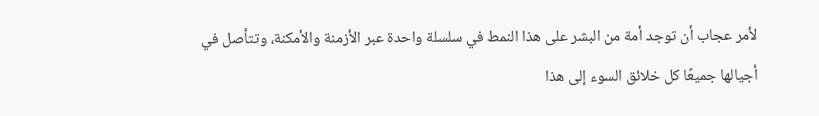لأمر عجاب أن توجد أمة من البشر على هذا النمط في سلسلة واحدة عبر الأزمنة والأمكنة، وتتأصل في أجيالها جميعًا كل خلائق السوء إلى هذا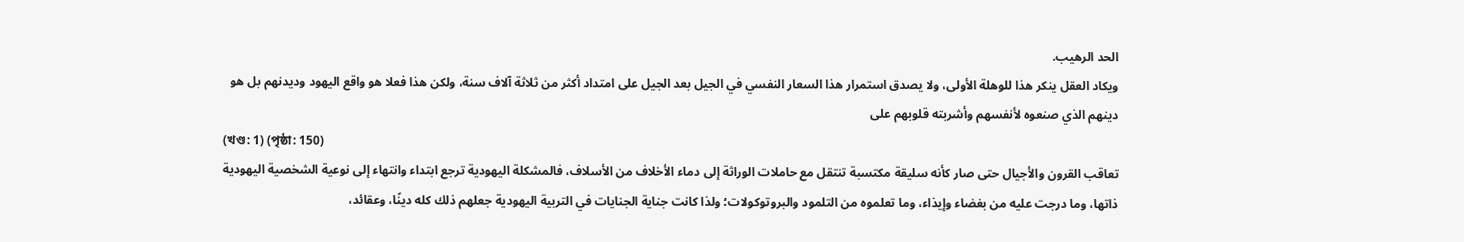الحد الرهيب.
ويكاد العقل ينكر هذا للوهلة الأولى، ولا يصدق استمرار هذا السعار النفسي في الجيل بعد الجيل على امتداد أكثر من ثلاثة آلاف سنة، ولكن هذا فعلا هو واقع اليهود وديدنهم بل هو دينهم الذي صنعوه لأنفسهم وأشربته قلوبهم على
(খণ্ড: 1) (পৃষ্ঠা: 150)
تعاقب القرون والأجيال حتى صار كأنه سليقة مكتسبة تنتقل مع حاملات الوراثة إلى دماء الأخلاف من الأسلاف، فالمشكلة اليهودية ترجع ابتداء وانتهاء إلى نوعية الشخصية اليهودية ذاتها، وما درجت عليه من بغضاء وإيذاء، وما تعلموه من التلمود والبروتوكولات؛ ولذا كانت جناية الجنايات في التربية اليهودية جعلهم ذلك كله دينًا، وعقائد،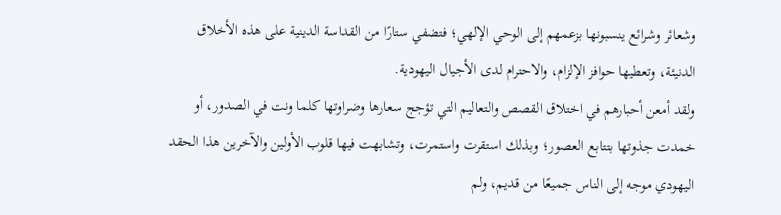وشعائر وشرائع ينسبونها بزعمهم إلى الوحي الإلهي؛ فتضفي ستارًا من القداسة الدينية على هذه الأخلاق الدنيئة، وتعطيها حوافز الإلزام، والاحترام لدى الأجيال اليهودية.
ولقد أمعن أحبارهم في اختلاق القصص والتعاليم التي تؤجج سعارها وضراوتها كلما ونت في الصدور، أو خمدت جذوتها بتتابع العصور؛ وبذلك استقرت واستمرت، وتشابهت فيها قلوب الأولين والآخرين هذا الحقد اليهودي موجه إلى الناس جميعًا من قديم، ولم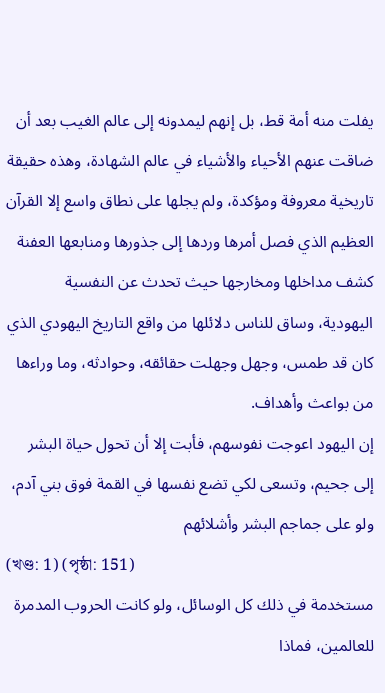يفلت منه أمة قط، بل إنهم ليمدونه إلى عالم الغيب بعد أن ضاقت عنهم الأحياء والأشياء في عالم الشهادة، وهذه حقيقة تاريخية معروفة ومؤكدة، ولم يجلها على نطاق واسع إلا القرآن العظيم الذي فصل أمرها وردها إلى جذورها ومنابعها العفنة كشف مداخلها ومخارجها حيث تحدث عن النفسية اليهودية، وساق للناس دلائلها من واقع التاريخ اليهودي الذي كان قد طمس، وجهل وجهلت حقائقه، وحوادثه، وما وراءها من بواعث وأهداف.
إن اليهود اعوجت نفوسهم، فأبت إلا أن تحول حياة البشر إلى جحيم، وتسعى لكي تضع نفسها في القمة فوق بني آدم، ولو على جماجم البشر وأشلائهم
(খণ্ড: 1) (পৃষ্ঠা: 151)
مستخدمة في ذلك كل الوسائل، ولو كانت الحروب المدمرة للعالمين، فماذا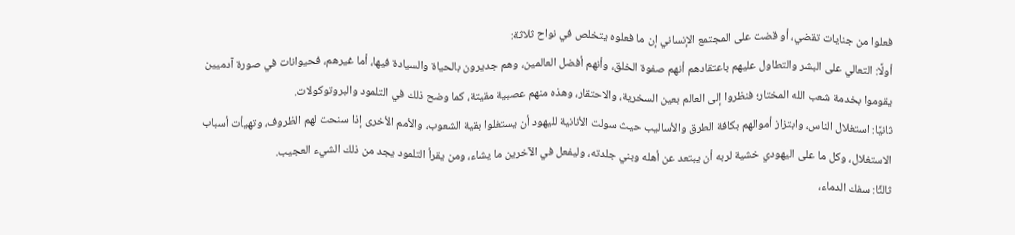فعلوا من جنايات تقضي، أو قضت على المجتمع الإنساني إن ما فعلوه يتخلص في نواح ثلاثة:
أولًا: التعالي على البشر والتطاول عليهم باعتقادهم أنهم صفوة الخلق، وأنهم أفضل العالمين، وهم جديرون بالحياة والسيادة فيها، أما غيرهم، فحيوانات في صورة آدميين يقوموا بخدمة شعب الله المختار؛ فنظروا إلى العالم بعين السخرية، والاحتقار، وهذه منهم عصبية مقيتة، كما وضح ذلك في التلمود والبروتوكولات.
ثانيًا: استغلال الناس، وابتزاز أموالهم بكافة الطرق والأساليب حيث سولت الأنانية لليهود أن يستغلوا بقية الشعوب، والأمم الأخرى إذا سنحت لهم الظروف، وتهيأت أسباب الاستغلال، وكل ما على اليهودي خشية لربه أن يبتعد عن أهله وبني جلدته، وليفعل في الآخرين ما يشاء، ومن يقرأ التلمود يجد من ذلك الشيء العجيب.
ثالثًا: سفك الدماء،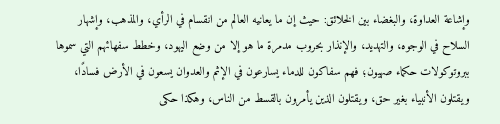وإشاعة العداوة، والبغضاء بين الخلائق: حيث إن ما يعانيه العالم من انقسام في الرأي، والمذهب، وإشهار السلاح في الوجوه، والتهديد، والإنذار بحروب مدمرة ما هو إلا من وضع اليهود، وخطط سفهائهم التي سموها ببروتوكولات حكماء صهيون؛ فهم سفاكون للدماء يسارعون في الإثم والعدوان يسعون في الأرض فسادًا، ويقتلون الأنبياء بغير حق، ويقتلون الذين يأمرون بالقسط من الناس، وهكذا حكى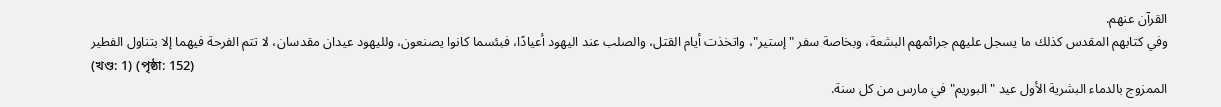القرآن عنهم.
وفي كتابهم المقدس كذلك ما يسجل عليهم جرائمهم البشعة، وبخاصة سفر "إستير"، واتخذت أيام القتل، والصلب عند اليهود أعيادًا، فبئسما كانوا يصنعون، ولليهود عيدان مقدسان، لا تتم الفرحة فيهما إلا بتناول الفطير
(খণ্ড: 1) (পৃষ্ঠা: 152)
الممزوج بالدماء البشرية الأول عيد "البوريم" في مارس من كل سنة.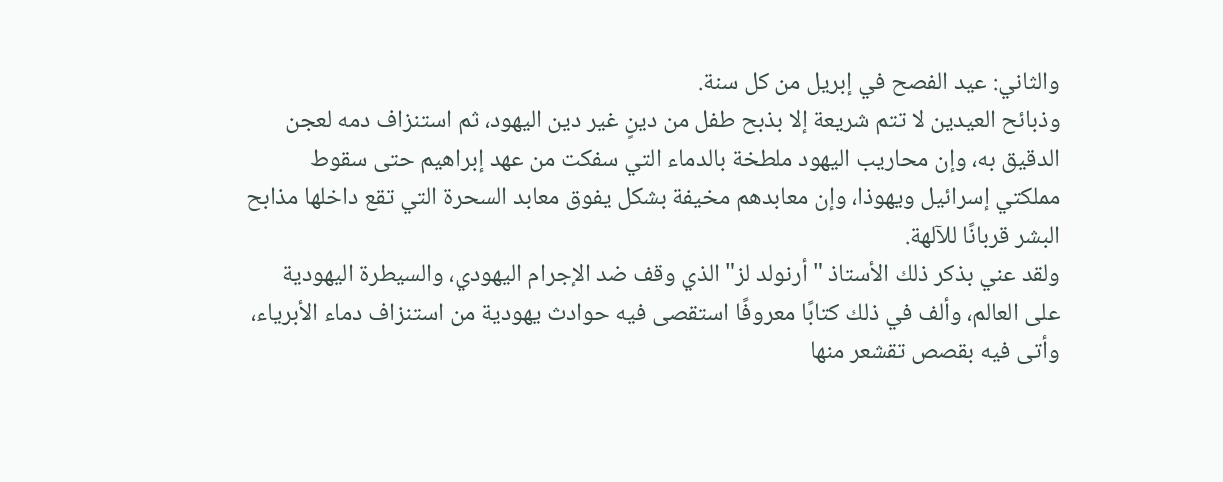والثاني: عيد الفصح في إبريل من كل سنة.
وذبائح العيدين لا تتم شريعة إلا بذبح طفل من دينٍ غير دين اليهود، ثم استنزاف دمه لعجن الدقيق به، وإن محاريب اليهود ملطخة بالدماء التي سفكت من عهد إبراهيم حتى سقوط مملكتي إسرائيل ويهوذا، وإن معابدهم مخيفة بشكل يفوق معابد السحرة التي تقع داخلها مذابح البشر قربانًا للآلهة.
ولقد عني بذكر ذلك الأستاذ "أرنولد لز" الذي وقف ضد الإجرام اليهودي، والسيطرة اليهودية على العالم، وألف في ذلك كتابًا معروفًا استقصى فيه حوادث يهودية من استنزاف دماء الأبرياء، وأتى فيه بقصص تقشعر منها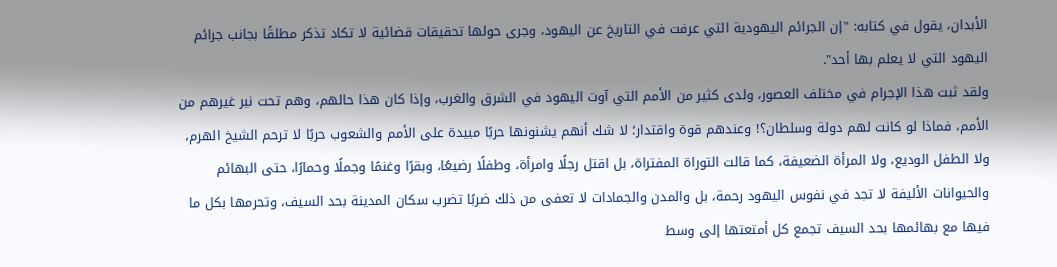الأبدان، يقول في كتابه: "إن الجرائم اليهودية التي عرفت في التاريخ عن اليهود، وجرى حولها تحقيقات قضائية لا تكاد تذكر مطلقًا بجانب جرائم اليهود التي لا يعلم بها أحد".
ولقد ثبت هذا الإجرام في مختلف العصور، ولدى كثير من الأمم التي آوت اليهود في الشرق والغرب، وإذا كان هذا حالهم، وهم تحت نير غيرهم من الأمم، فماذا لو كانت لهم دولة وسلطان؟! وعندهم قوة واقتدار؛ لا شك أنهم يشنونها حربًا مبيدة على الأمم والشعوب حربًا لا ترحم الشيخ الهرم، ولا الطفل الوديع، ولا المرأة الضعيفة، كما قالت التوراة المفتراة، بل اقتل رجلًا وامرأة، وطفلًا رضيعًا، وبقرًا وغنمًا وجملًا وحمارًا، حتى البهائم والحيوانات الأليفة لا تجد في نفوس اليهود رحمة، بل والمدن والجمادات لا تعفى من ذلك ضربًا تضرب سكان المدينة بحد السيف، وتحرمها بكل ما فيها مع بهائمها بحد السيف تجمع كل أمتعتها إلى وسط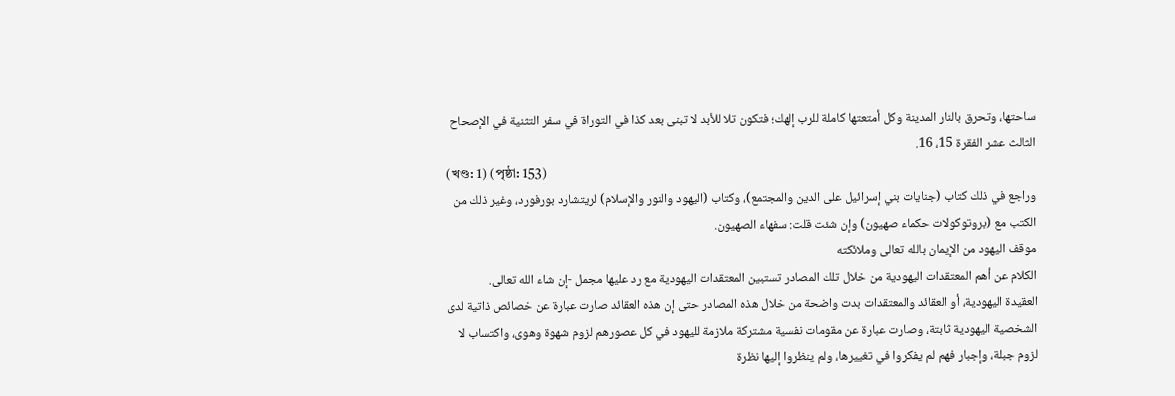ساحتها، وتحرق بالنار المدينة وكل أمتعتها كاملة للرب إلهك؛ فتكون تلا للأبد لا تبنى بعد كذا في التوراة في سفر التثنية في الإصحاح الثالث عشر الفقرة 15، 16.
(খণ্ড: 1) (পৃষ্ঠা: 153)
وراجع في ذلك كتاب (جنايات بني إسرائيل على الدين والمجتمع)، وكتاب (اليهود والنور والإسلام) لريتشارد بورفورد، وغير ذلك من الكتب مع (بروتوكولات حكماء صهيون) وإن شئت قلت: سفهاء الصهيون.
موقف اليهود من الإيمان بالله تعالى وملائكته
الكلام عن أهم المعتقدات اليهودية من خلال تلك المصادر تستبين المعتقدات اليهودية مع رد عليها مجمل -إن شاء الله تعالى.
العقيدة اليهودية، أو العقائد والمعتقدات بدت واضحة من خلال هذه المصادر حتى إن هذه العقائد صارت عبارة عن خصائص ذاتية لدى الشخصية اليهودية ثابتة، وصارت عبارة عن مقومات نفسية مشتركة ملازمة لليهود في كل عصورهم لزوم شهوة وهوى، واكتساب لا لزوم جبلة، وإجبار فهم لم يفكروا في تغييرها، ولم ينظروا إليها نظرة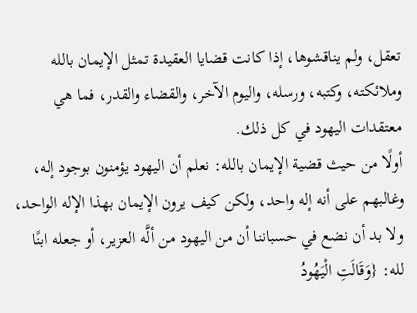تعقل، ولم يناقشوها، إذا كانت قضايا العقيدة تمثل الإيمان بالله وملائكته، وكتبه، ورسله، واليوم الآخر، والقضاء والقدر، فما هي معتقدات اليهود في كل ذلك.
أولًا من حيث قضية الإيمان بالله: نعلم أن اليهود يؤمنون بوجود إله، وغالبهم على أنه إله واحد، ولكن كيف يرون الإيمان بهذا الإله الواحد، ولا بد أن نضع في حسباننا أن من اليهود من ألَّه العزير، أو جعله ابنًا لله: {وَقَالَتِ الْيَهُودُ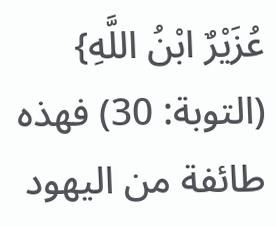عُزَيْرٌ ابْنُ اللَّهِ} (التوبة: 30) فهذه طائفة من اليهود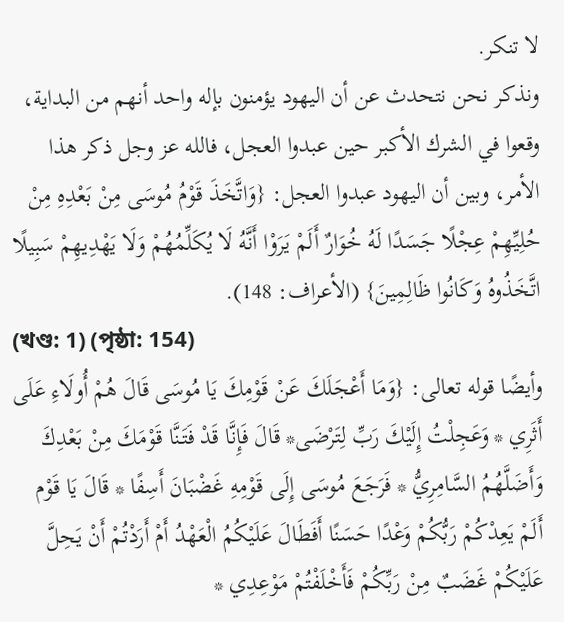لا تنكر.
ونذكر نحن نتحدث عن أن اليهود يؤمنون بإله واحد أنهم من البداية، وقعوا في الشرك الأكبر حين عبدوا العجل، فالله عز وجل ذكر هذا الأمر، وبين أن اليهود عبدوا العجل: {وَاتَّخَذَ قَوْمُ مُوسَى مِنْ بَعْدِهِ مِنْ حُلِيِّهِمْ عِجْلًا جَسَدًا لَهُ خُوَارٌ أَلَمْ يَرَوْا أَنَّهُ لَا يُكَلِّمُهُمْ وَلَا يَهْدِيهِمْ سَبِيلًا اتَّخَذُوهُ وَكَانُوا ظَالِمِينَ} (الأعراف: 148).
(খণ্ড: 1) (পৃষ্ঠা: 154)
وأيضًا قوله تعالى: {وَمَا أَعْجَلَكَ عَنْ قَوْمِكَ يَا مُوسَى قَالَ هُمْ أُولَاءِ عَلَى أَثَرِي * وَعَجِلْتُ إِلَيْكَ رَبِّ لِتَرْضَى* قَالَ فَإِنَّا قَدْ فَتَنَّا قَوْمَكَ مِنْ بَعْدِكَ وَأَضَلَّهُمُ السَّامِرِيُّ * فَرَجَعَ مُوسَى إِلَى قَوْمِهِ غَضْبَانَ أَسِفًا * قَالَ يَا قَوْم أَلَمْ يَعِدْكُمْ رَبُّكُمْ وَعْدًا حَسَنًا أَفَطَالَ عَلَيْكُمُ الْعَهْدُ أَمْ أَرَدْتُمْ أَنْ يَحِلَّ عَلَيْكُمْ غَضَبٌ مِنْ رَبِّكُمْ فَأَخْلَفْتُمْ مَوْعِدِي *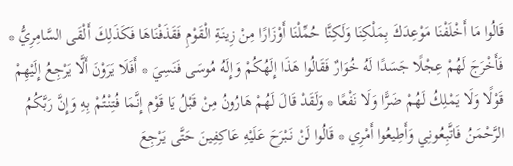قَالُوا مَا أَخْلَفْنَا مَوْعِدَكَ بِمَلْكِنَا وَلَكِنَّا حُمِّلْنَا أَوْزَارًا مِنْ زِينَةِ الْقَوْمِ فَقَذَفْنَاهَا فَكَذَلِكَ أَلْقَى السَّامِرِيُّ * فَأَخْرَجَ لَهُمْ عِجْلًا جَسَدًا لَهُ خُوَارٌ فَقَالُوا هَذَا إِلَهُكُمْ وَإِلَهُ مُوسَى فَنَسِيَ * أَفَلَا يَرَوْنَ أَلَّا يَرْجِعُ إِلَيْهِمْ قَوْلًا وَلَا يَمْلِكُ لَهُمْ ضَرًّا وَلَا نَفْعًا * وَلَقَدْ قَالَ لَهُمْ هَارُونُ مِنْ قَبْلُ يَا قَوْم إِنَّمَا فُتِنْتُمْ بِهِ وَإِنَّ رَبَّكُمُ الرَّحْمَنُ فَاتَّبِعُونِي وَأَطِيعُوا أَمْرِي * قَالُوا لَنْ نَبْرَحَ عَلَيْهِ عَاكِفِينَ حَتَّى يَرْجِعَ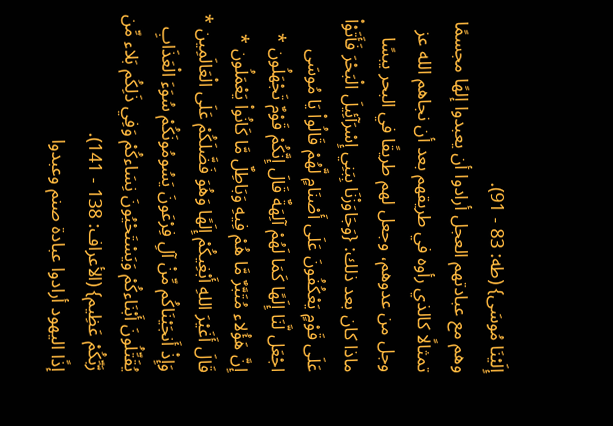إِلَيْنَا مُوسَى} (طه: 83 - 91).
وهم مع عبادتهم العجل أرادوا أن يعبدوا إلهًا مجسمًا تمثالًا كالذي رأوه في طريقهم بعد أن نجاهم الله عز وجل من عدوهم، وجعل لهم طريقًا في البحر يبسًا ماذا كان بعد ذلك: {وَجَاوَزْنَا بِبَنِي إِسْرَآئِيلَ الْبَحْرَ فَأَتَوْاْ عَلَى قَوْمٍ يَعْكُفُونَ عَلَى أَصْنَامٍ لَّهُمْ قَالُواْ يَا مُوسَى اجْعَل لَّنَا إِلَهًا كَمَا لَهُمْ آلِهَةٌ قَالَ إِنَّكُمْ قَوْمٌ تَجْهَلُون * إِنَّ هَؤُلاء مُتَبَّرٌ مَّا هُمْ فِيهِ وَبَاطِلٌ مَّا كَانُواْ يَعْمَلُون * قَالَ أَغَيْرَ اللهِ أَبْغِيكُمْ إِلَهًا وَهُوَ فَضَّلَكُمْ عَلَى الْعَالَمِين * وَإِذْ أَنجَيْنَاكُم مِّنْ آلِ فِرْعَونَ يَسُومُونَكُمْ سُوَءَ الْعَذَابِ يُقَتِّلُونَ أَبْنَاءكُمْ وَيَسْتَحْيُونَ نِسَاءكُمْ وَفِي ذَلِكُم بَلاء مِّن رَّبِّكُمْ عَظِيم} (الأعراف: 138 - 141).
إذًا اليهود أرادوا عبادة صنم وعبدوا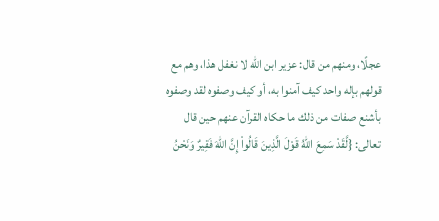عجلًا، ومنهم من قال: عزير ابن الله لا نغفل هذا، وهم مع قولهم بإله واحد كيف آمنوا به، أو كيف وصفوه لقد وصفوه بأشنع صفات من ذلك ما حكاه القرآن عنهم حين قال تعالى: {لَّقَدْ سَمِعَ اللهُ قَوْلَ الَّذِينَ قَالُواْ إِنَّ اللهَ فَقِيرٌ وَنَحْنُ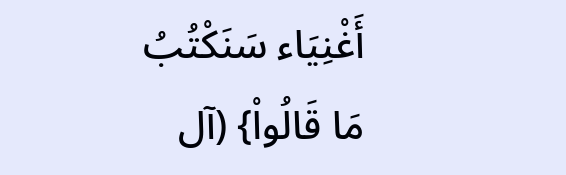أَغْنِيَاء سَنَكْتُبُ مَا قَالُواْ} (آل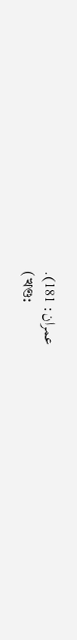عمران: 181).
(খণ্ড: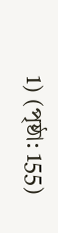1) (পৃষ্ঠা: 155)